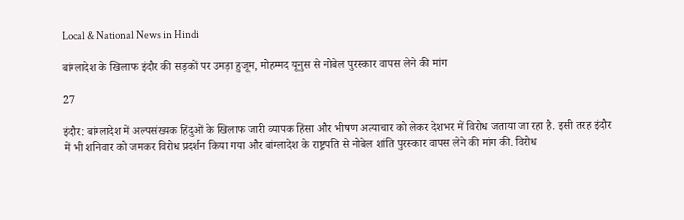Local & National News in Hindi

बांग्लादेश के खिलाफ इंदौर की सड़कों पर उमड़ा हुजूम, मोहम्मद यूनुस से नोबेल पुरस्कार वापस लेने की मांग

27

इंदौर: बांग्लादेश में अल्पसंख्यक हिंदुओं के खिलाफ जारी व्यापक हिंसा और भीषण अत्याचार को लेकर देशभर में विरोध जताया जा रहा है. इसी तरह इंदौर में भी शनिवार को जमकर विरोध प्रदर्शन किया गया और बांग्लादेश के राष्ट्रपति से नोबेल शांति पुरस्कार वापस लेने की मांग की. विरोध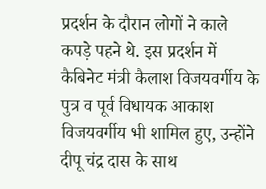प्रदर्शन के दौरान लोगों ने काले कपड़े पहने थे. इस प्रदर्शन में कैबिनेट मंत्री कैलाश विजयवर्गीय के पुत्र व पूर्व विधायक आकाश विजयवर्गीय भी शामिल हुए, उन्होंने दीपू चंद्र दास के साथ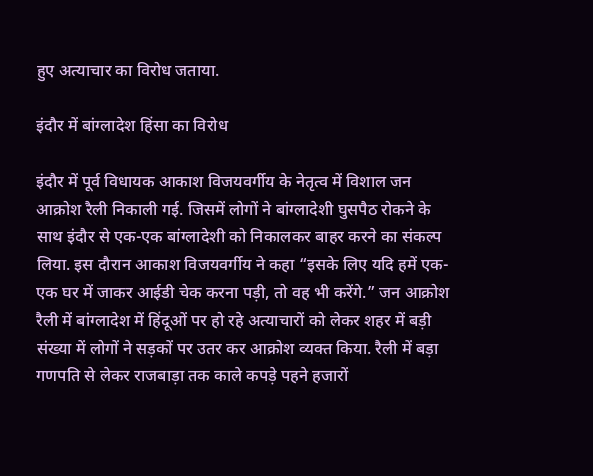हुए अत्याचार का विरोध जताया.

इंदौर में बांग्लादेश हिंसा का विरोध

इंदौर में पूर्व विधायक आकाश विजयवर्गीय के नेतृत्व में विशाल जन आक्रोश रैली निकाली गई. जिसमें लोगों ने बांग्लादेशी घुसपैठ रोकने के साथ इंदौर से एक-एक बांग्लादेशी को निकालकर बाहर करने का संकल्प लिया. इस दौरान आकाश विजयवर्गीय ने कहा “इसके लिए यदि हमें एक-एक घर में जाकर आईडी चेक करना पड़ी, तो वह भी करेंगे.” जन आक्रोश रैली में बांग्लादेश में हिंदूओं पर हो रहे अत्याचारों को लेकर शहर में बड़ी संख्या में लोगों ने सड़कों पर उतर कर आक्रोश व्यक्त किया. रैली में बड़ा गणपति से लेकर राजबाड़ा तक काले कपड़े पहने हजारों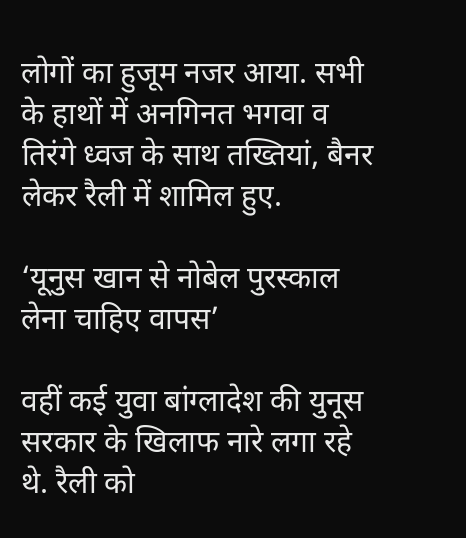लोगों का हुजूम नजर आया. सभी के हाथों में अनगिनत भगवा व तिरंगे ध्वज के साथ तख्तियां, बैनर लेकर रैली में शामिल हुए.

‘यूनुस खान से नोबेल पुरस्काल लेना चाहिए वापस’

वहीं कई युवा बांग्लादेश की युनूस सरकार के खिलाफ नारे लगा रहे थे. रैली को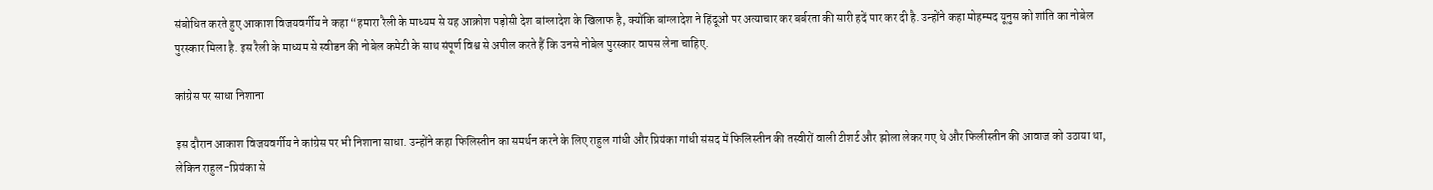संबोधित करते हुए आकाश विजयवर्गीय ने कहा “हमारा रैली के माध्यम से यह आक्रोश पड़ोसी देश बांग्लादेश के खिलाफ है, क्योंकि बांग्लादेश ने हिंदूओं पर अत्याचार कर बर्बरता की सारी हदें पार कर दी है. उन्होंने कहा मोहम्मद यूनुस को शांति का नोबेल पुरस्कार मिला है. इस रैली के माध्यम से स्वीडन की नोबेल कमेटी के साथ संपूर्ण विश्व से अपील करते हैं कि उनसे नोबेल पुरस्कार वापस लेना चाहिए.

कांग्रेस पर साधा निशाना

इस दौरान आकाश विजयवर्गीय ने कांग्रेस पर भी निशाना साधा. उन्होंने कहा फिलिस्तीन का समर्थन करने के लिए राहुल गांधी और प्रियंका गांधी संसद में फिलिस्तीन की तस्वीरों वाली टीशर्ट और झोला लेकर गए थे और फिलीस्तीन की आवाज को उठाया था, लेकिन राहुल-प्रियंका से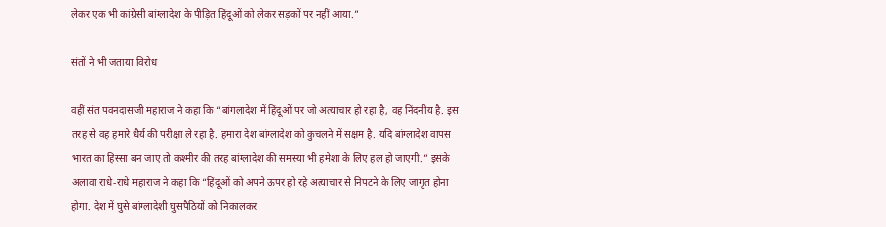लेकर एक भी कांग्रेसी बांग्लादेश के पीड़ित हिंदूओं को लेकर सड़कों पर नहीं आया.”

संतों ने भी जताया विरोध

वहीं संत पवनदासजी महाराज ने कहा कि “बांगलादेश में हिंदूओं पर जो अत्याचार हो रहा है, वह निंदनीय है. इस तरह से वह हमारे धैर्य की परीक्षा ले रहा है. हमारा देश बांग्लादेश को कुचलने में सक्षम है. यदि बांग्लादेश वापस भारत का हिस्सा बन जाए तो कश्मीर की तरह बांग्लादेश की समस्या भी हमेशा के लिए हल हो जाएगी.” इसके अलावा राधे-राधे महाराज ने कहा कि “हिंदूओं को अपने ऊपर हो रहे अत्याचार से निपटने के लिए जागृत होना होगा. देश में घुसे बांग्लादेशी घुसपैठियों को निकालकर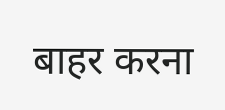बाहर करना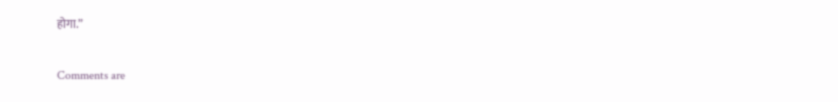होगा.”

Comments are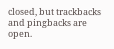closed, but trackbacks and pingbacks are open.